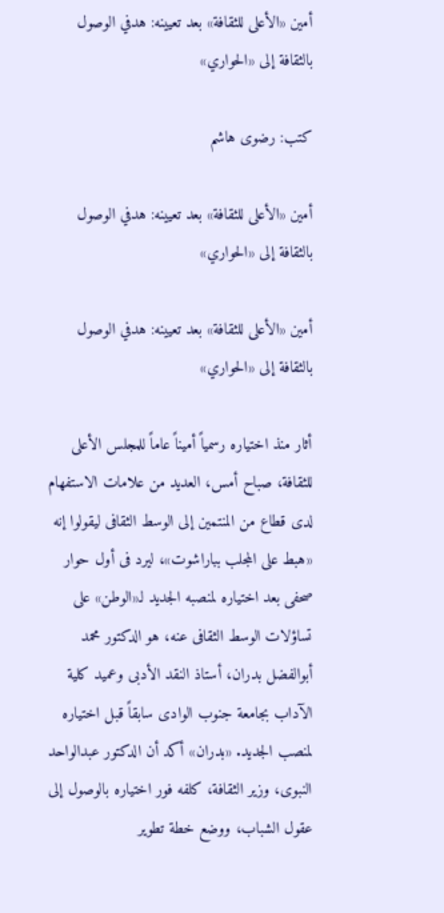أمين «الأعلى للثقافة» بعد تعيينه: هدفي الوصول بالثقافة إلى «الحواري»

كتب: رضوى هاشم

أمين «الأعلى للثقافة» بعد تعيينه: هدفي الوصول بالثقافة إلى «الحواري»

أمين «الأعلى للثقافة» بعد تعيينه: هدفي الوصول بالثقافة إلى «الحواري»

أثار منذ اختياره رسمياً أميناً عاماً للمجلس الأعلى للثقافة، صباح أمس، العديد من علامات الاستفهام لدى قطاع من المنتمين إلى الوسط الثقافى ليقولوا إنه «هبط على المجلب بباراشوت»، ليرد فى أول حوار صحفى بعد اختياره لمنصبه الجديد لـ«الوطن» على تساؤلات الوسط الثقافى عنه، هو الدكتور محمد أبوالفضل بدران، أستاذ النقد الأدبى وعميد كلية الآداب بجامعة جنوب الوادى سابقاً قبل اختياره لمنصب الجديد. «بدران» أكد أن الدكتور عبدالواحد النبوى، وزير الثقافة، كلفه فور اختياره بالوصول إلى عقول الشباب، ووضع خطة تطوير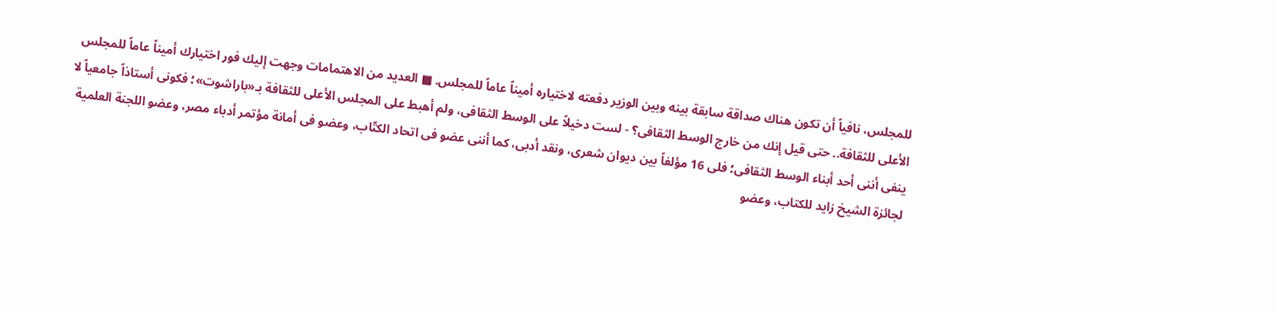للمجلس، نافياً أن تكون هناك صداقة سابقة بينه وبين الوزير دفعته لاختياره أميناً عاماً للمجلس. ■ العديد من الاهتمامات وجهت إليك فور اختيارك أميناً عاماً للمجلس الأعلى للثقافة.. حتى قيل إنك من خارج الوسط الثقافى؟ - لست دخيلاً على الوسط الثقافى، ولم أهبط على المجلس الأعلى للثقافة بـ«باراشوت»؛ فكونى أستاذاً جامعياً لا ينفى أننى أحد أبناء الوسط الثقافى؛ فلى 16 مؤلفاً بين ديوان شعرى، ونقد أدبى، كما أننى عضو فى اتحاد الكتّاب، وعضو فى أمانة مؤتمر أدباء مصر، وعضو اللجنة العلمية لجائزة الشيخ زايد للكتاب، وعضو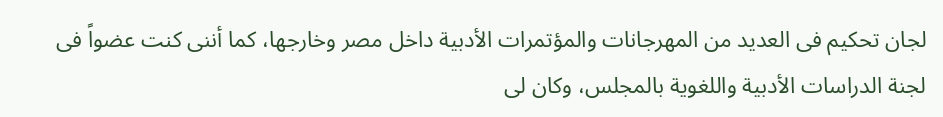لجان تحكيم فى العديد من المهرجانات والمؤتمرات الأدبية داخل مصر وخارجها، كما أننى كنت عضواً فى لجنة الدراسات الأدبية واللغوية بالمجلس، وكان لى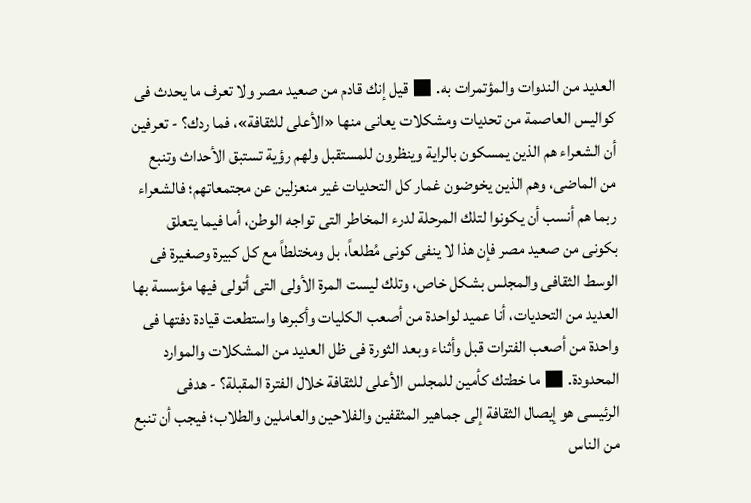العديد من الندوات والمؤتمرات به. ■ قيل إنك قادم من صعيد مصر ولا تعرف ما يحدث فى كواليس العاصمة من تحديات ومشكلات يعانى منها «الأعلى للثقافة»، فما ردك؟ - تعرفين أن الشعراء هم الذين يمسكون بالراية وينظرون للمستقبل ولهم رؤية تستبق الأحداث وتنبع من الماضى، وهم الذين يخوضون غمار كل التحديات غير منعزلين عن مجتمعاتهم؛ فالشعراء ربما هم أنسب أن يكونوا لتلك المرحلة لدرء المخاطر التى تواجه الوطن، أما فيما يتعلق بكونى من صعيد مصر فإن هذا لا ينفى كونى مُطلعاً، بل ومختلطاً مع كل كبيرة وصغيرة فى الوسط الثقافى والمجلس بشكل خاص، وتلك ليست المرة الأولى التى أتولى فيها مؤسسة بها العديد من التحديات، أنا عميد لواحدة من أصعب الكليات وأكبرها واستطعت قيادة دفتها فى واحدة من أصعب الفترات قبل وأثناء وبعد الثورة فى ظل العديد من المشكلات والموارد المحدودة. ■ ما خطتك كأمين للمجلس الأعلى للثقافة خلال الفترة المقبلة؟ - هدفى الرئيسى هو إيصال الثقافة إلى جماهير المثقفين والفلاحين والعاملين والطلاب؛ فيجب أن تنبع من الناس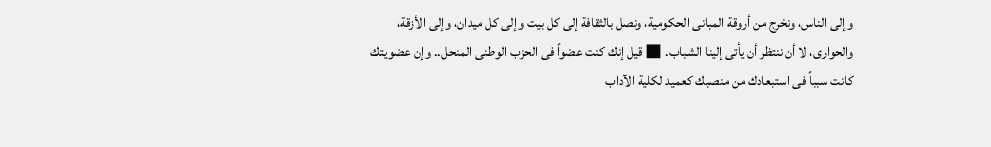وإلى الناس، ونخرج من أروقة المبانى الحكومية، ونصل بالثقافة إلى كل بيت وإلى كل ميدان، وإلى الأزقة، والحوارى، لا أن ننتظر أن يأتى إلينا الشباب. ■ قيل إنك كنت عضواً فى الحزب الوطنى المنحل.. وإن عضويتك كانت سبباً فى استبعادك من منصبك كعميد لكلية الآداب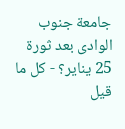جامعة جنوب الوادى بعد ثورة 25 يناير؟ - كل ما قيل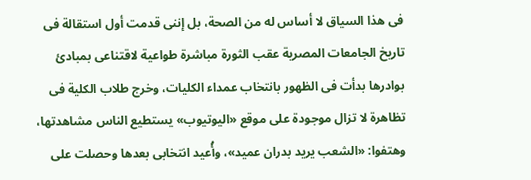فى هذا السياق لا أساس له من الصحة، بل إننى قدمت أول استقالة فى تاريخ الجامعات المصرية عقب الثورة مباشرة طواعية لاقتناعى بمبادئ بوادرها بدأت فى الظهور بانتخاب عمداء الكليات، وخرج طلاب الكلية فى تظاهرة لا تزال موجودة على موقع «اليوتيوب» يستطيع الناس مشاهدتها، وهتفوا: «الشعب يريد بدران عميد»، وأُعيد انتخابى بعدها وحصلت على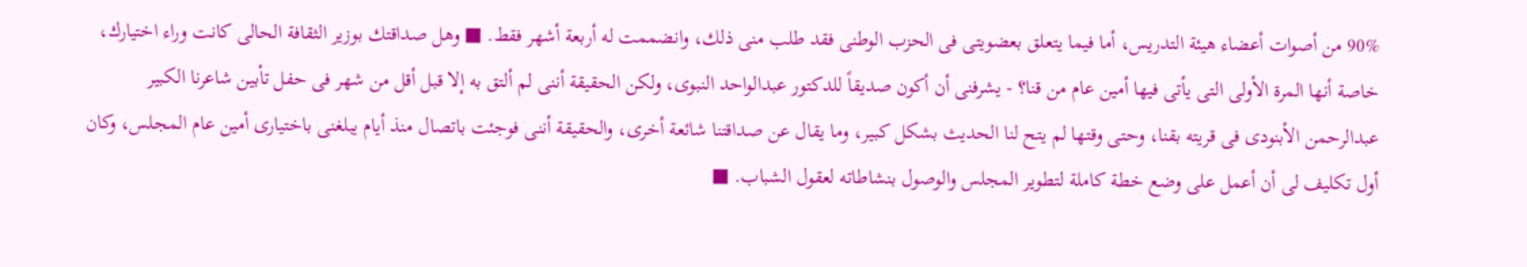90% من أصوات أعضاء هيئة التدريس، أما فيما يتعلق بعضويتى فى الحزب الوطنى فقد طلب منى ذلك، وانضممت له أربعة أشهر فقط. ■ وهل صداقتك بوزير الثقافة الحالى كانت وراء اختيارك، خاصة أنها المرة الأولى التى يأتى فيها أمين عام من قنا؟ - يشرفنى أن أكون صديقاً للدكتور عبدالواحد النبوى، ولكن الحقيقة أننى لم ألتق به إلا قبل أقل من شهر فى حفل تأبين شاعرنا الكبير عبدالرحمن الأبنودى فى قريته بقنا، وحتى وقتها لم يتح لنا الحديث بشكل كبير، وما يقال عن صداقتنا شائعة أخرى، والحقيقة أننى فوجئت باتصال منذ أيام يبلغنى باختيارى أمين عام المجلس، وكان أول تكليف لى أن أعمل على وضع خطة كاملة لتطوير المجلس والوصول بنشاطاته لعقول الشباب. ■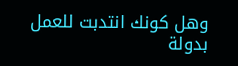وهل كونك انتدبت للعمل بدولة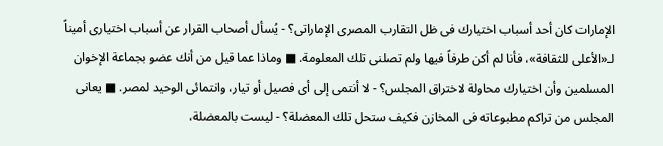الإمارات كان أحد أسباب اختيارك فى ظل التقارب المصرى الإماراتى؟ - يُسأل أصحاب القرار عن أسباب اختيارى أميناً لـ«الأعلى للثقافة»، فأنا لم أكن طرفاً فيها ولم تصلنى تلك المعلومة. ■ وماذا عما قيل من أنك عضو بجماعة الإخوان المسلمين وأن اختيارك محاولة لاختراق المجلس؟ - لا أنتمى إلى أى فصيل أو تيار، وانتمائى الوحيد لمصر. ■ يعانى المجلس من تراكم مطبوعاته فى المخازن فكيف ستحل تلك المعضلة؟ - ليست بالمعضلة،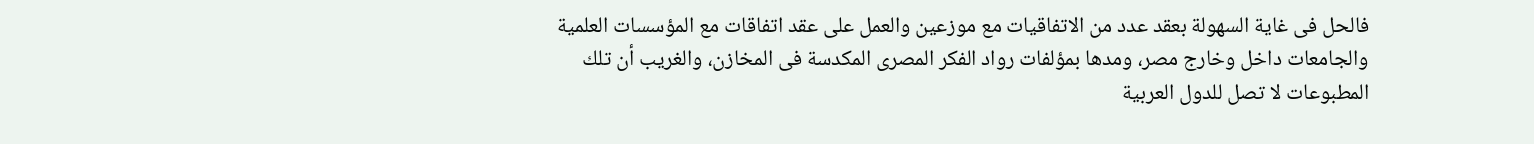فالحل فى غاية السهولة بعقد عدد من الاتفاقيات مع موزعين والعمل على عقد اتفاقات مع المؤسسات العلمية والجامعات داخل وخارج مصر، ومدها بمؤلفات رواد الفكر المصرى المكدسة فى المخازن، والغريب أن تلك المطبوعات لا تصل للدول العربية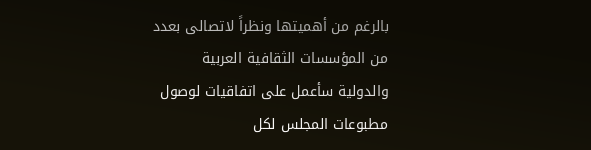بالرغم من أهميتها ونظراً لاتصالى بعدد من المؤسسات الثقافية العربية والدولية سأعمل على اتفاقيات لوصول مطبوعات المجلس لكل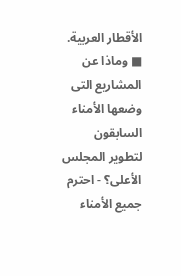الأقطار العربية. ■ وماذا عن المشاريع التى وضعها الأمناء السابقون لتطوير المجلس الأعلى؟ - احترم جميع الأمناء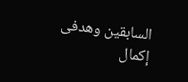السابقين وهدفى إكمال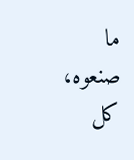ما صنعوه، كل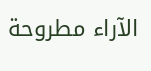الآراء مطروحة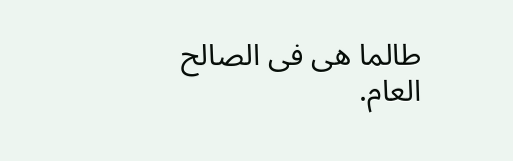طالما هى فى الصالح العام.